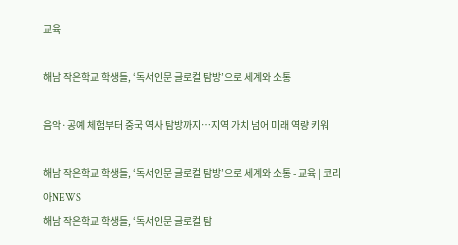교육

해남 작은학교 학생들, ‘독서인문 글로컬 탐방’으로 세계와 소통

음악·공예 체험부터 중국 역사 탐방까지…지역 가치 넘어 미래 역량 키워

해남 작은학교 학생들, ‘독서인문 글로컬 탐방’으로 세계와 소통 - 교육 | 코리아NEWS
해남 작은학교 학생들, ‘독서인문 글로컬 탐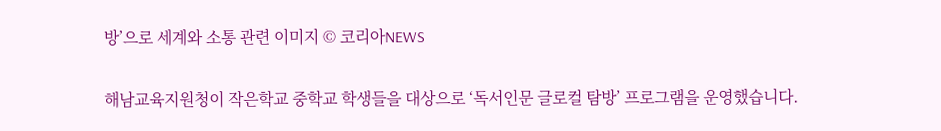방’으로 세계와 소통 관련 이미지 © 코리아NEWS

해남교육지원청이 작은학교 중학교 학생들을 대상으로 ‘독서인문 글로컬 탐방’ 프로그램을 운영했습니다.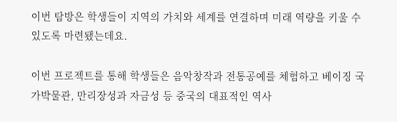이번 탐방은 학생들이 지역의 가치와 세계를 연결하며 미래 역량을 키울 수 있도록 마련됐는데요.

이번 프로젝트를 통해 학생들은 음악창작과 전통공예를 체험하고 베이징 국가박물관, 만리장성과 자금성 등 중국의 대표적인 역사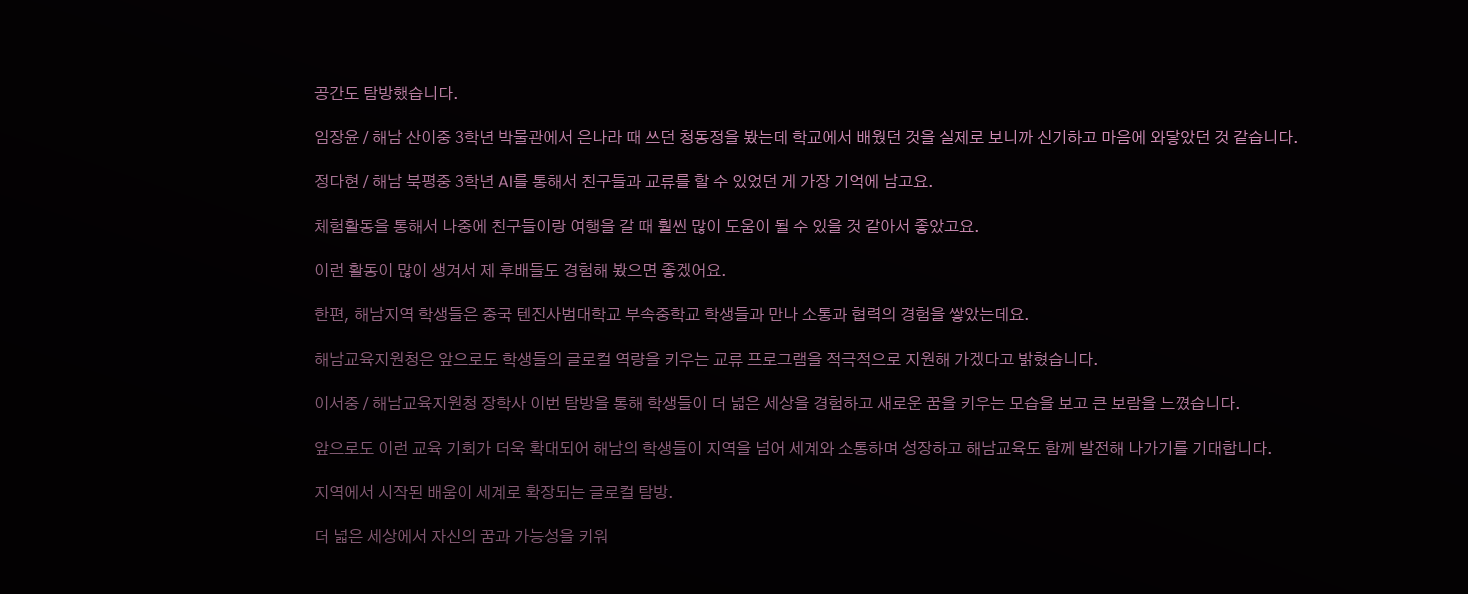공간도 탐방했습니다.

임장윤 / 해남 산이중 3학년 박물관에서 은나라 때 쓰던 청동정을 봤는데 학교에서 배웠던 것을 실제로 보니까 신기하고 마음에 와닿았던 것 같습니다.

정다현 / 해남 북평중 3학년 AI를 통해서 친구들과 교류를 할 수 있었던 게 가장 기억에 남고요.

체험활동을 통해서 나중에 친구들이랑 여행을 갈 때 훨씬 많이 도움이 될 수 있을 것 같아서 좋았고요.

이런 활동이 많이 생겨서 제 후배들도 경험해 봤으면 좋겠어요.

한편, 해남지역 학생들은 중국 텐진사범대학교 부속중학교 학생들과 만나 소통과 협력의 경험을 쌓았는데요.

해남교육지원청은 앞으로도 학생들의 글로컬 역량을 키우는 교류 프로그램을 적극적으로 지원해 가겠다고 밝혔습니다.

이서중 / 해남교육지원청 장학사 이번 탐방을 통해 학생들이 더 넓은 세상을 경험하고 새로운 꿈을 키우는 모습을 보고 큰 보람을 느꼈습니다.

앞으로도 이런 교육 기회가 더욱 확대되어 해남의 학생들이 지역을 넘어 세계와 소통하며 성장하고 해남교육도 함께 발전해 나가기를 기대합니다.

지역에서 시작된 배움이 세계로 확장되는 글로컬 탐방.

더 넓은 세상에서 자신의 꿈과 가능성을 키워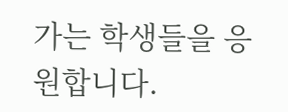가는 학생들을 응원합니다.